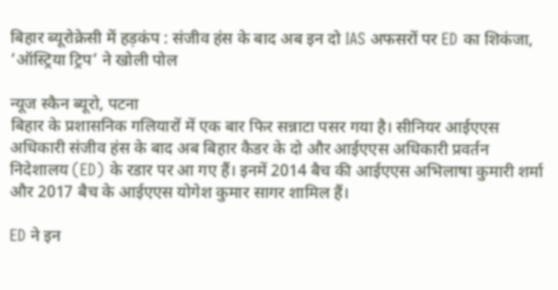बिहार ब्यूरोक्रेसी में हड़कंप : संजीव हंस के बाद अब इन दो IAS अफसरों पर ED का शिकंजा, ‘ऑस्ट्रिया ट्रिप’ ने खोली पोल

न्यूज स्कैन ब्यूरो, पटना
बिहार के प्रशासनिक गलियारों में एक बार फिर सन्नाटा पसर गया है। सीनियर आईएएस अधिकारी संजीव हंस के बाद अब बिहार कैडर के दो और आईएएस अधिकारी प्रवर्तन निदेशालय (ED) के रडार पर आ गए हैं। इनमें 2014 बैच की आईएएस अभिलाषा कुमारी शर्मा और 2017 बैच के आईएएस योगेश कुमार सागर शामिल हैं।

ED ने इन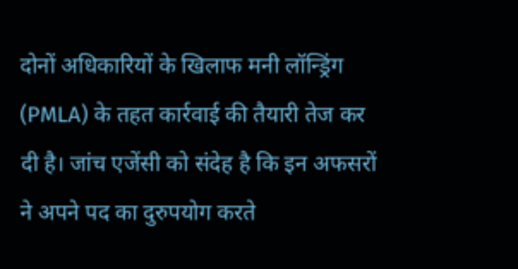दोनों अधिकारियों के खिलाफ मनी लॉन्ड्रिंग (PMLA) के तहत कार्रवाई की तैयारी तेज कर दी है। जांच एजेंसी को संदेह है कि इन अफसरों ने अपने पद का दुरुपयोग करते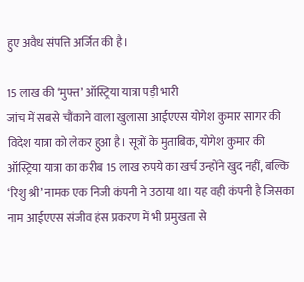हुए अवैध संपत्ति अर्जित की है।

15 लाख की ‘मुफ्त’ ऑस्ट्रिया यात्रा पड़ी भारी
जांच में सबसे चौंकाने वाला खुलासा आईएएस योगेश कुमार सागर की विदेश यात्रा को लेकर हुआ है। सूत्रों के मुताबिक, योगेश कुमार की ऑस्ट्रिया यात्रा का करीब 15 लाख रुपये का खर्च उन्होंने खुद नहीं, बल्कि ‘रिशु श्री’ नामक एक निजी कंपनी ने उठाया था। यह वही कंपनी है जिसका नाम आईएएस संजीव हंस प्रकरण में भी प्रमुखता से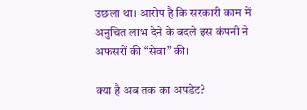उछला था। आरोप है कि सरकारी काम में अनुचित लाभ देने के बदले इस कंपनी ने अफसरों की “सेवा” की।

क्या है अब तक का अपडेट?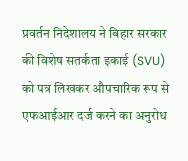प्रवर्तन निदेशालय ने बिहार सरकार की विशेष सतर्कता इकाई (SVU) को पत्र लिखकर औपचारिक रूप से एफआईआर दर्ज करने का अनुरोध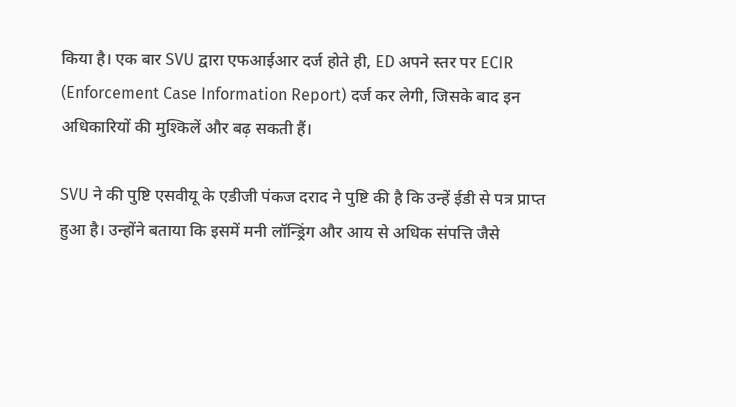किया है। एक बार SVU द्वारा एफआईआर दर्ज होते ही, ED अपने स्तर पर ECIR (Enforcement Case Information Report) दर्ज कर लेगी, जिसके बाद इन अधिकारियों की मुश्किलें और बढ़ सकती हैं।

SVU ने की पुष्टि एसवीयू के एडीजी पंकज दराद ने पुष्टि की है कि उन्हें ईडी से पत्र प्राप्त हुआ है। उन्होंने बताया कि इसमें मनी लॉन्ड्रिंग और आय से अधिक संपत्ति जैसे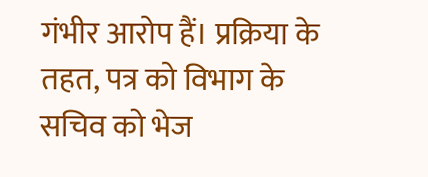गंभीर आरोप हैं। प्रक्रिया के तहत, पत्र को विभाग के सचिव को भेज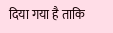दिया गया है ताकि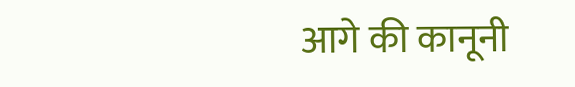आगे की कानूनी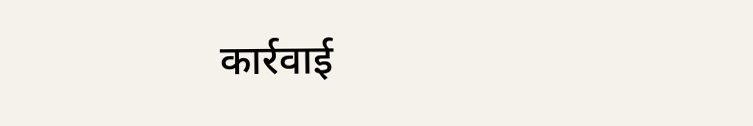कार्रवाई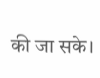की जा सके।